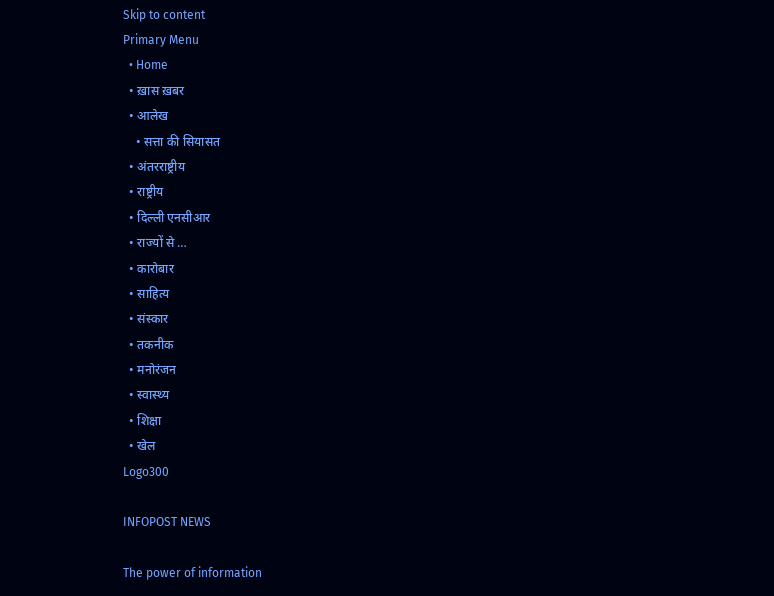Skip to content
Primary Menu
  • Home
  • ख़ास ख़बर
  • आलेख
    • सत्ता की सियासत
  • अंतरराष्ट्रीय
  • राष्ट्रीय
  • दिल्ली एनसीआर
  • राज्यों से …
  • कारोबार
  • साहित्य
  • संस्कार
  • तकनीक
  • मनोरंजन
  • स्वास्थ्य
  • शिक्षा
  • खेल
Logo300

INFOPOST NEWS

The power of information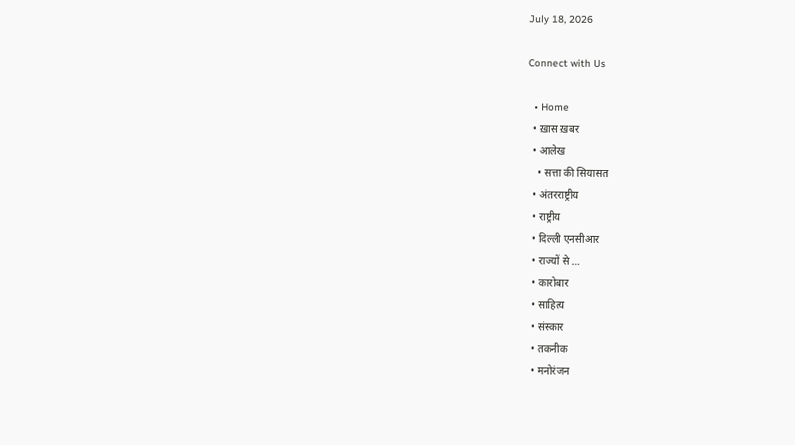July 18, 2026

Connect with Us

  • Home
  • ख़ास ख़बर
  • आलेख
    • सत्ता की सियासत
  • अंतरराष्ट्रीय
  • राष्ट्रीय
  • दिल्ली एनसीआर
  • राज्यों से …
  • कारोबार
  • साहित्य
  • संस्कार
  • तकनीक
  • मनोरंजन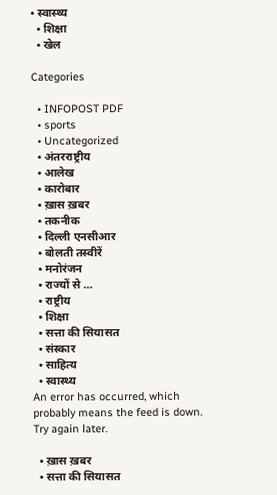• स्वास्थ्य
  • शिक्षा
  • खेल

Categories

  • INFOPOST PDF
  • sports
  • Uncategorized
  • अंतरराष्ट्रीय
  • आलेख
  • कारोबार
  • ख़ास ख़बर
  • तकनीक
  • दिल्ली एनसीआर
  • बोलती तस्वीरें
  • मनोरंजन
  • राज्यों से …
  • राष्ट्रीय
  • शिक्षा
  • सत्ता की सियासत
  • संस्कार
  • साहित्य
  • स्वास्थ्य
An error has occurred, which probably means the feed is down. Try again later.

  • ख़ास ख़बर
  • सत्ता की सियासत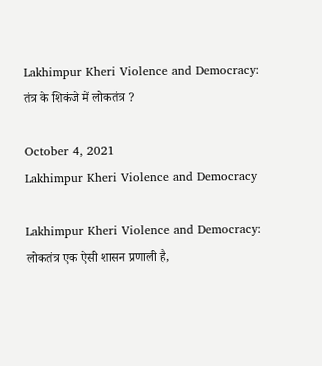Lakhimpur Kheri Violence and Democracy: तंत्र के शिकंजे में लोकतंत्र ?

October 4, 2021
Lakhimpur Kheri Violence and Democracy

Lakhimpur Kheri Violence and Democracy: लोकतंत्र एक ऐसी शासन प्रणाली है,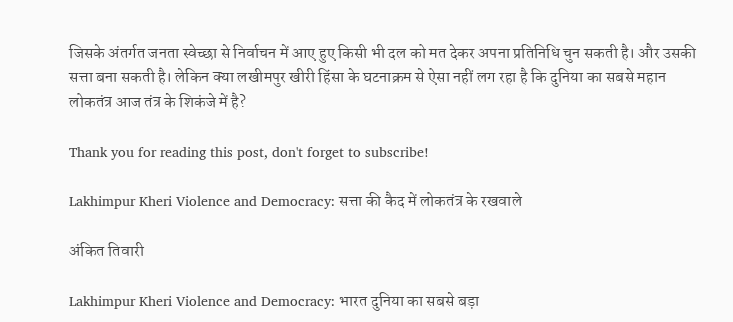जिसके अंतर्गत जनता स्वेच्छा से निर्वाचन में आए हुए किसी भी दल को मत देकर अपना प्रतिनिधि चुन सकती है। और उसकी सत्ता बना सकती है। लेकिन क्या लखीमपुर खीरी हिंसा के घटनाक्रम से ऐसा नहीं लग रहा है कि दुनिया का सबसे महान लोकतंत्र आज तंत्र के शिकंजे में है?

Thank you for reading this post, don't forget to subscribe!

Lakhimpur Kheri Violence and Democracy: सत्ता की कैद में लोकतंत्र के रखवाले

अंकित तिवारी

Lakhimpur Kheri Violence and Democracy: भारत दुनिया का सबसे बड़ा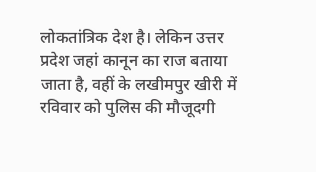लोकतांत्रिक देश है। लेकिन उत्तर प्रदेश जहां कानून का राज बताया जाता है, वहीं के लखीमपुर खीरी में रविवार को पुलिस की मौजूदगी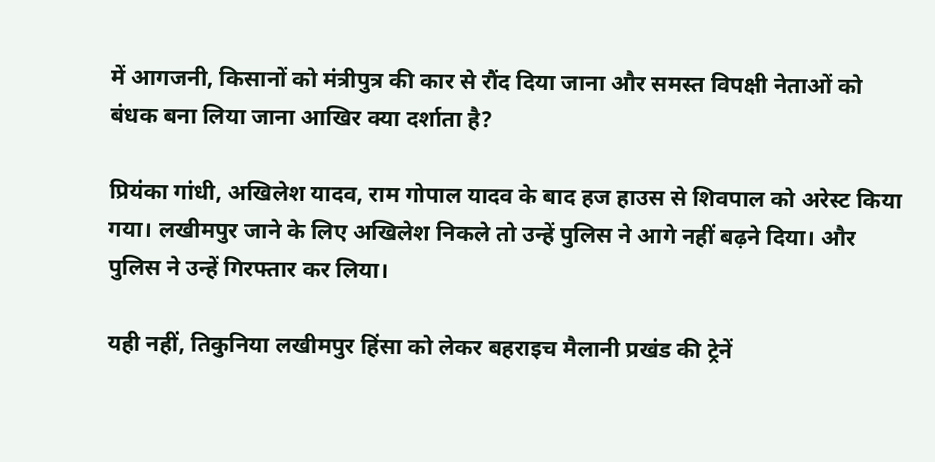में आगजनी, किसानों को मंत्रीपुत्र की कार से रौंद दिया जाना और समस्त विपक्षी नेताओं को बंधक बना लिया जाना आखिर क्या दर्शाता है?

प्रियंका गांधी, अखिलेश यादव, राम गोपाल यादव के बाद हज हाउस से शिवपाल को अरेस्ट किया गया। लखीमपुर जाने के लिए अखिलेश निकले तो उन्हें पुलिस ने आगे नहीं बढ़ने दिया। और पुलिस ने उन्हें गिरफ्तार कर लिया।

यही नहीं, तिकुनिया लखीमपुर हिंसा को लेकर बहराइच मैलानी प्रखंड की ट्रेनें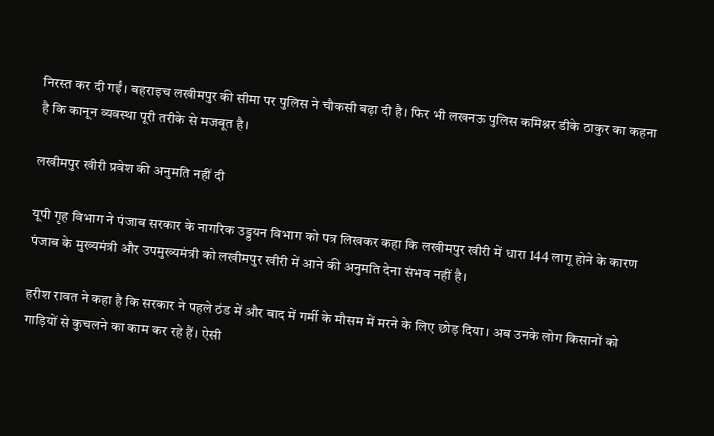निरस्त कर दी गईं। बहराइच लखीमपुर की सीमा पर पुलिस ने चौकसी बढ़ा दी है। फिर भी लखनऊ पुलिस कमिश्नर डीके ठाकुर का कहना है कि कानून व्यवस्था पूरी तरीके से मजबूत है।

लखीमपुर खीरी प्रवेश की अनुमति नहीं दी

यूपी गृह विभाग ने पंजाब सरकार के नागरिक उड्डयन विभाग को पत्र लिखकर कहा कि लखीमपुर खीरी में धारा 144 लागू होने के कारण पंजाब के मुख्यमंत्री और उपमुख्यमंत्री को लखीमपुर खीरी में आने की अनुमति देना संभव नहीं है।

हरीश रावत ने कहा है कि सरकार ने पहले ठंड में और बाद में गर्मी के मौसम में मरने के लिए छोड़ दिया। अब उनके लोग किसानों को गाड़ियों से कुचलने का काम कर रहे हैं। ऐसी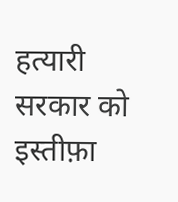हत्यारी सरकार को इस्तीफ़ा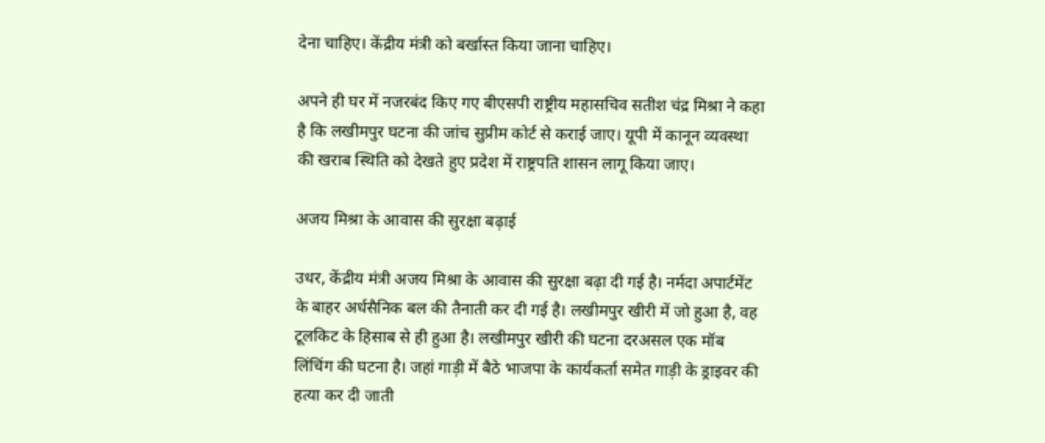देना चाहिए। केंद्रीय मंत्री को बर्खास्त किया जाना चाहिए।

अपने ही घर में नजरबंद किए गए बीएसपी राष्ट्रीय महासचिव सतीश चंद्र मिश्रा ने कहा है कि लखीमपुर घटना की जांच सुप्रीम कोर्ट से कराई जाए। यूपी में कानून व्यवस्था की खराब स्थिति को देखते हुए प्रदेश में राष्ट्रपति शासन लागू किया जाए।

अजय मिश्रा के आवास की सुरक्षा बढ़ाई

उधर, केंद्रीय मंत्री अजय मिश्रा के आवास की सुरक्षा बढ़ा दी गई है। नर्मदा अपार्टमेंट के बाहर अर्धसैनिक बल की तैनाती कर दी गई है। लखीमपुर खीरी में जो हुआ है, वह टूलकिट के हिसाब से ही हुआ है। लखीमपुर खीरी की घटना दरअसल एक मॉब लिंचिंग की घटना है। जहां गाड़ी में बैठे भाजपा के कार्यकर्ता समेत गाड़ी के ड्राइवर की हत्या कर दी जाती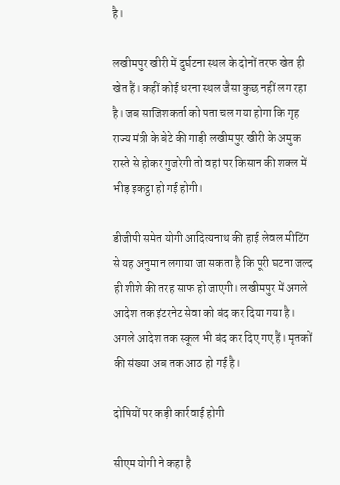है।

लखीमपुर खीरी में दुर्घटना स्थल के दोनों तरफ खेत ही खेत हैं। कहीं कोई धरना स्थल जैसा कुछ नहीं लग रहा है। जब साजिशकर्ता को पता चल गया होगा कि गृह राज्य मंत्री के बेटे की गाड़ी लखीमपुर खीरी के अमुक रास्ते से होकर गुजरेगी तो वहां पर किसान की शक्ल में भीड़ इकट्ठा हो गई होगी।

डीजीपी समेत योगी आदित्यनाथ की हाई लेवल मीटिंग से यह अनुमान लगाया जा सकता है कि पूरी घटना जल्द ही शीशे की तरह साफ हो जाएगी। लखीमपुर में अगले आदेश तक इंटरनेट सेवा को बंद कर दिया गया है। अगले आदेश तक स्कूल भी बंद कर दिए गए हैं। मृतकों की संख्या अब तक आठ हो गई है।

दोषियों पर कड़ी कार्रवाई होगी

सीएम योगी ने कहा है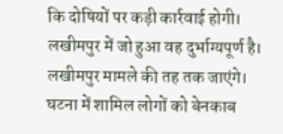कि दोषियों पर कड़ी कार्रवाई होगी। लखीमपुर में जो हुआ वह दुर्भाग्यपूर्ण है। लखीमपुर मामले की तह तक जाएंगे। घटना में शामिल लोगों को बेनकाब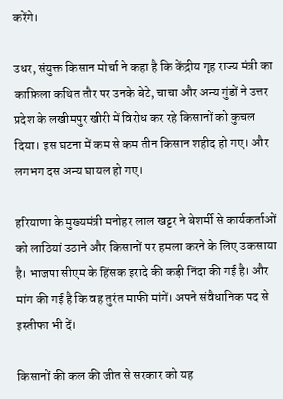करेंगे।

उधर, संयुक्त किसान मोर्चा ने कहा है कि केंद्रीय गृह राज्य मंत्री का काफ़िला कथित तौर पर उनके बेटे, चाचा और अन्य गुंडों ने उत्तर प्रदेश के लखीमपुर खीरी में विरोध कर रहे किसानों को कुचल दिया। इस घटना में कम से कम तीन किसान शहीद हो गए। और लगभग दस अन्य घायल हो गए।

हरियाणा के मुख्यमंत्री मनोहर लाल खट्टर ने बेशर्मी से कार्यकर्ताओं को लाठियां उठाने और किसानों पर हमला करने के लिए उकसाया है। भाजपा सीएम के हिंसक इरादे की कड़ी निंदा की गई है। और मांग की गई है कि वह तुरंत माफी मांगें। अपने संवैधानिक पद से इस्तीफा भी दें।

किसानों की कल की जीत से सरकार को यह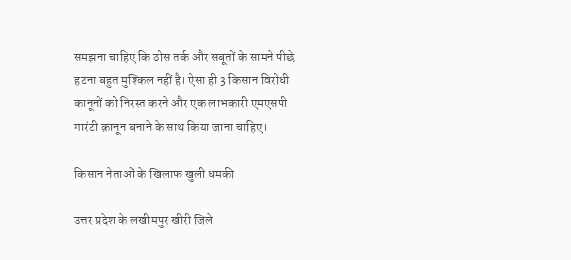समझना चाहिए कि ठोस तर्क और सबूतों के सामने पीछे हटना बहुत मुश्किल नहीं है। ऐसा ही 3 किसान विरोधी कानूनों को निरस्त करने और एक लाभकारी एमएसपी गारंटी क़ानून बनाने के साथ किया जाना चाहिए।

किसान नेताओं के खिलाफ खुली धमकी

उत्तर प्रदेश के लखीमपुर खीरी जिले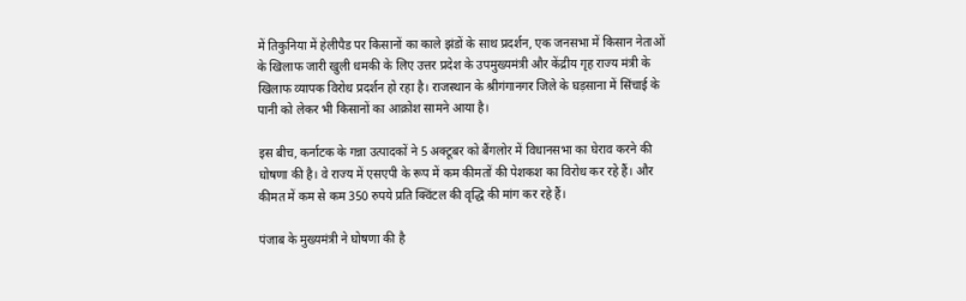में तिकुनिया में हेलीपैड पर किसानों का काले झंडों के साथ प्रदर्शन, एक जनसभा में किसान नेताओं के खिलाफ जारी खुली धमकी के लिए उत्तर प्रदेश के उपमुख्यमंत्री और केंद्रीय गृह राज्य मंत्री के खिलाफ व्यापक विरोध प्रदर्शन हो रहा है। राजस्थान के श्रीगंगानगर जिले के घड़साना में सिंचाई के पानी को लेकर भी किसानों का आक्रोश सामने आया है।

इस बीच, कर्नाटक के गन्ना उत्पादकों ने 5 अक्टूबर को बैंगलोर में विधानसभा का घेराव करने की घोषणा की है। वे राज्य में एसएपी के रूप में कम कीमतों की पेशकश का विरोध कर रहे हैं। और कीमत में कम से कम 350 रुपये प्रति क्विंटल की वृद्धि की मांग कर रहे हैं।

पंजाब के मुख्यमंत्री ने घोषणा की है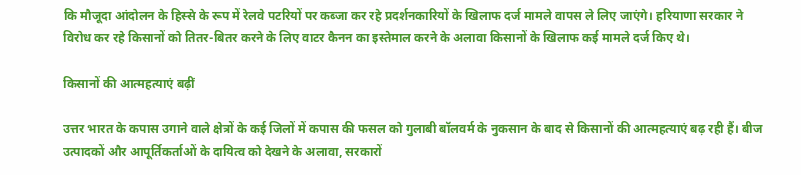कि मौजूदा आंदोलन के हिस्से के रूप में रेलवे पटरियों पर कब्जा कर रहे प्रदर्शनकारियों के खिलाफ दर्ज मामले वापस ले लिए जाएंगे। हरियाणा सरकार ने विरोध कर रहे किसानों को तितर-बितर करने के लिए वाटर कैनन का इस्तेमाल करने के अलावा किसानों के खिलाफ कई मामले दर्ज किए थे।

किसानों की आत्महत्याएं बढ़ीं

उत्तर भारत के कपास उगाने वाले क्षेत्रों के कई जिलों में कपास की फसल को गुलाबी बॉलवर्म के नुकसान के बाद से किसानों की आत्महत्याएं बढ़ रही हैं। बीज उत्पादकों और आपूर्तिकर्ताओं के दायित्व को देखने के अलावा, सरकारों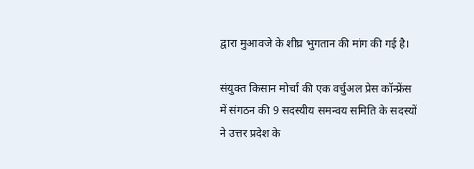द्वारा मुआवजे के शीघ्र भुगतान की मांग की गई है।

संयुक्त किसान मोर्चा की एक वर्चुअल प्रेस कॉन्फ्रेंस में संगठन की 9 सदस्यीय समन्वय समिति के सदस्यों ने उत्तर प्रदेश के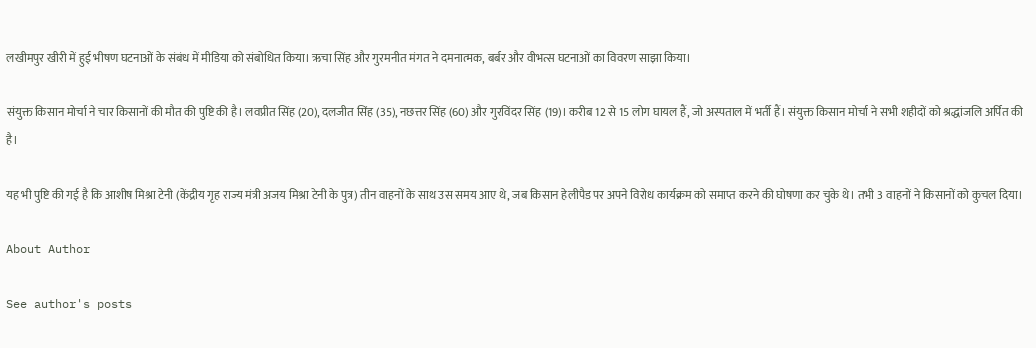लखीमपुर खीरी में हुई भीषण घटनाओं के संबंध में मीडिया को संबोधित किया। ऋचा सिंह और गुरमनीत मंगत ने दमनात्मक, बर्बर और वीभत्स घटनाओं का विवरण साझा किया।

संयुक्त किसान मोर्चा ने चार किसानों की मौत की पुष्टि की है। लवप्रीत सिंह (20), दलजीत सिंह (35), नछत्तर सिंह (60) और गुरविंदर सिंह (19)। करीब 12 से 15 लोग घायल हैं, जो अस्पताल में भर्ती हैं। संयुक्त किसान मोर्चा ने सभी शहीदों को श्रद्धांजलि अर्पित की है।

यह भी पुष्टि की गई है कि आशीष मिश्रा टेनी (केंद्रीय गृह राज्य मंत्री अजय मिश्रा टेनी के पुत्र) तीन वाहनों के साथ उस समय आए थे, जब किसान हेलीपैड पर अपने विरोध कार्यक्रम को समाप्त करने की घोषणा कर चुके थे। तभी 3 वाहनों ने किसानों को कुचल दिया।

About Author

See author's posts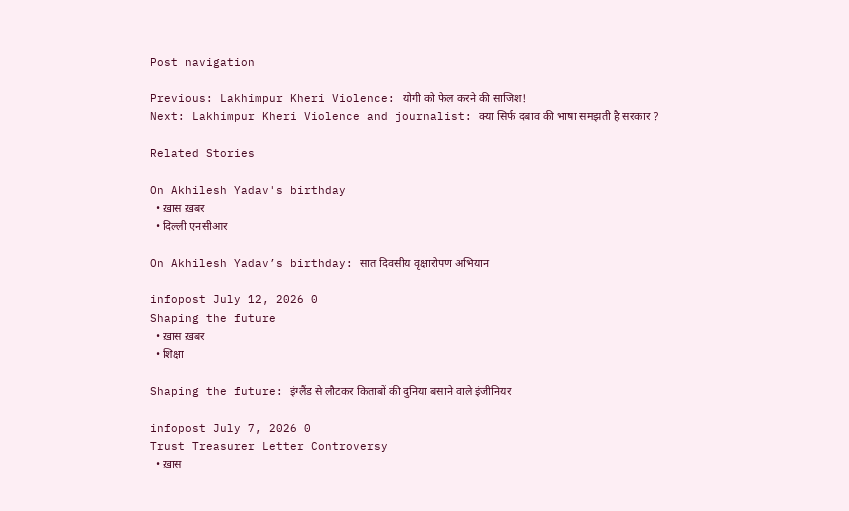Post navigation

Previous: Lakhimpur Kheri Violence: योगी को फेल करने की साजिश!
Next: Lakhimpur Kheri Violence and journalist: क्या सिर्फ दबाव की भाषा समझती है सरकार ?

Related Stories

On Akhilesh Yadav's birthday
  • ख़ास ख़बर
  • दिल्ली एनसीआर

On Akhilesh Yadav’s birthday: सात दिवसीय वृक्षारोपण अभियान

infopost July 12, 2026 0
Shaping the future
  • ख़ास ख़बर
  • शिक्षा

Shaping the future: इंग्लैंड से लौटकर किताबों की दुनिया बसाने वाले इंजीनियर

infopost July 7, 2026 0
Trust Treasurer Letter Controversy
  • ख़ास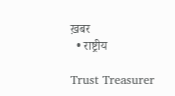ख़बर
  • राष्ट्रीय

Trust Treasurer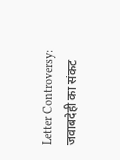Letter Controversy: जवाबदेही का संकट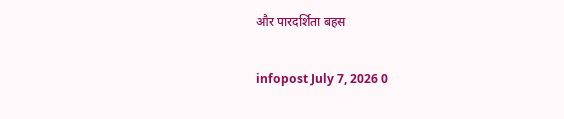और पारदर्शिता बहस

infopost July 7, 2026 0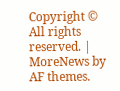Copyright © All rights reserved. | MoreNews by AF themes.